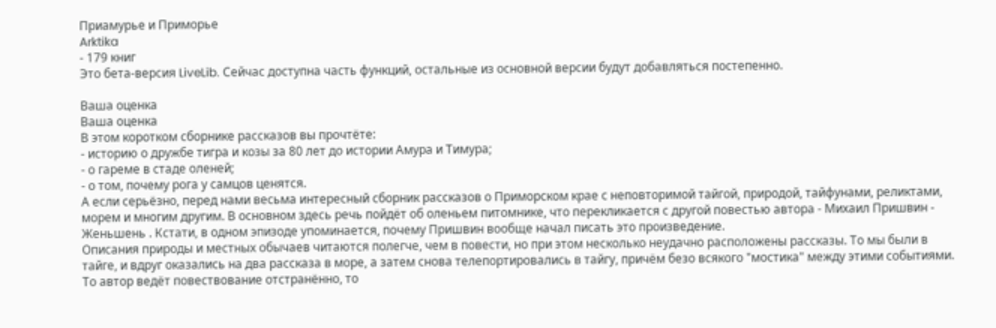Приамурье и Приморье
Arktika
- 179 книг
Это бета-версия LiveLib. Сейчас доступна часть функций, остальные из основной версии будут добавляться постепенно.

Ваша оценка
Ваша оценка
В этом коротком сборнике рассказов вы прочтёте:
- историю о дружбе тигра и козы за 80 лет до истории Амура и Тимура;
- о гареме в стаде оленей;
- о том, почему рога у самцов ценятся.
А если серьёзно, перед нами весьма интересный сборник рассказов о Приморском крае с неповторимой тайгой, природой, тайфунами, реликтами, морем и многим другим. В основном здесь речь пойдёт об оленьем питомнике, что перекликается с другой повестью автора - Михаил Пришвин - Женьшень . Кстати, в одном эпизоде упоминается, почему Пришвин вообще начал писать это произведение.
Описания природы и местных обычаев читаются полегче, чем в повести, но при этом несколько неудачно расположены рассказы. То мы были в тайге, и вдруг оказались на два рассказа в море, а затем снова телепортировались в тайгу, причём безо всякого "мостика" между этими событиями. То автор ведёт повествование отстранённо, то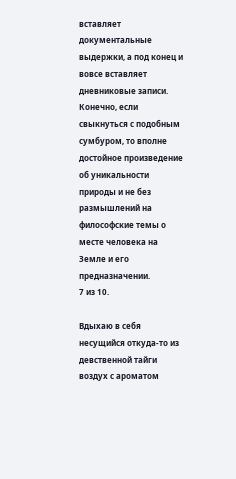вставляет документальные выдержки, а под конец и вовсе вставляет дневниковые записи. Конечно, если свыкнуться с подобным сумбуром, то вполне достойное произведение об уникальности природы и не без размышлений на философские темы о месте человека на Земле и его предназначении.
7 из 10.

Вдыхаю в себя несущийся откуда-то из девственной тайги воздух с ароматом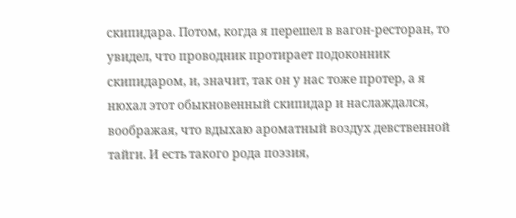скипидара. Потом, когда я перешел в вагон-ресторан, то увидел, что проводник протирает подоконник скипидаром, и, значит, так он у нас тоже протер, а я нюхал этот обыкновенный скипидар и наслаждался, воображая, что вдыхаю ароматный воздух девственной тайги. И есть такого рода поэзия,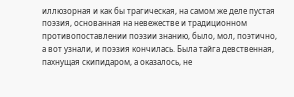иллюзорная и как бы трагическая, на самом же деле пустая поэзия, основанная на невежестве и традиционном противопоставлении поэзии знанию, было, мол, поэтично, а вот узнали, и поэзия кончилась. Была тайга девственная, пахнущая скипидаром, а оказалось, не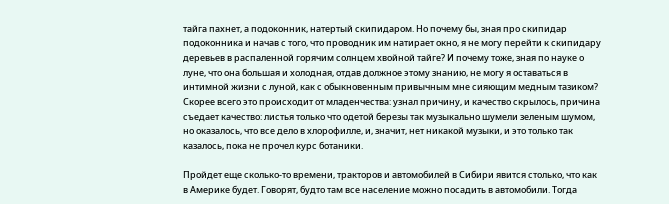тайга пахнет, а подоконник, натертый скипидаром. Но почему бы, зная про скипидар подоконника и начав с того, что проводник им натирает окно, я не могу перейти к скипидару деревьев в распаленной горячим солнцем хвойной тайге? И почему тоже, зная по науке о луне, что она большая и холодная, отдав должное этому знанию, не могу я оставаться в интимной жизни с луной, как с обыкновенным привычным мне сияющим медным тазиком? Скорее всего это происходит от младенчества: узнал причину, и качество скрылось, причина съедает качество: листья только что одетой березы так музыкально шумели зеленым шумом, но оказалось, что все дело в хлорофилле, и, значит, нет никакой музыки, и это только так казалось, пока не прочел курс ботаники.

Пройдет еще сколько-то времени, тракторов и автомобилей в Сибири явится столько, что как в Америке будет. Говорят, будто там все население можно посадить в автомобили. Тогда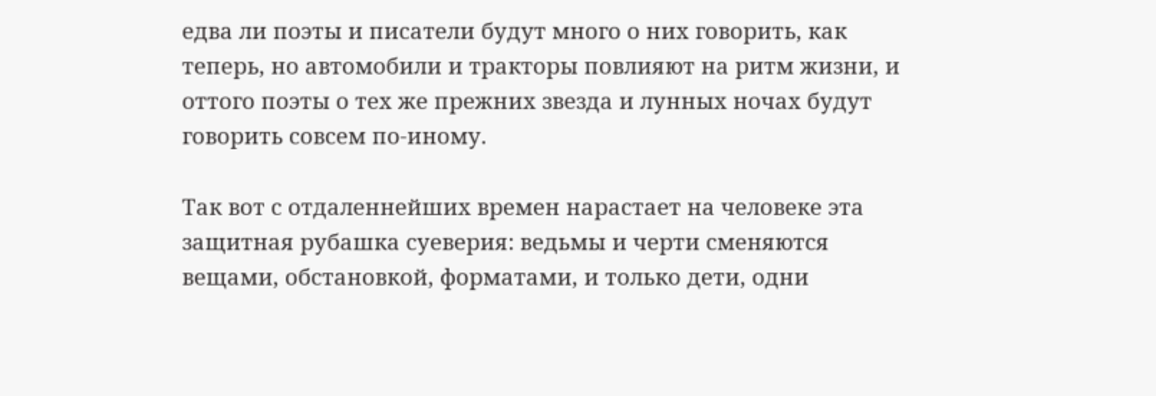едва ли поэты и писатели будут много о них говорить, как теперь, но автомобили и тракторы повлияют на ритм жизни, и оттого поэты о тех же прежних звезда и лунных ночах будут говорить совсем по-иному.

Так вот с отдаленнейших времен нарастает на человеке эта защитная рубашка суеверия: ведьмы и черти сменяются вещами, обстановкой, форматами, и только дети, одни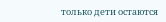только дети остаются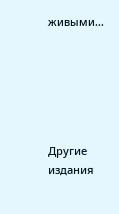живыми...






Другие издания